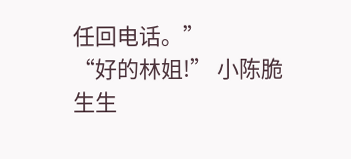任回电话。”
“好的林姐!” 小陈脆生生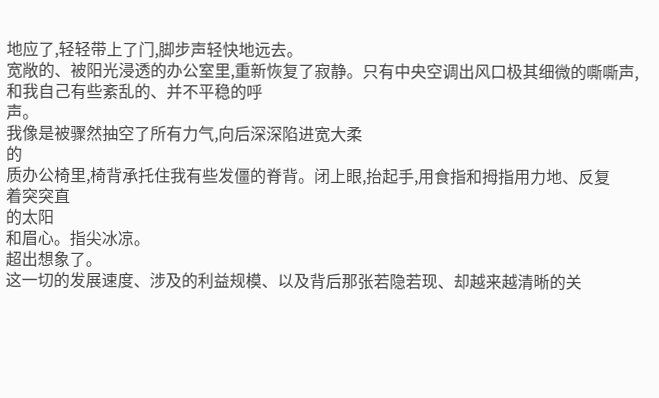地应了,轻轻带上了门,脚步声轻快地远去。
宽敞的、被阳光浸透的办公室里,重新恢复了寂静。只有中央空调出风口极其细微的嘶嘶声,和我自己有些紊乱的、并不平稳的呼
声。
我像是被骤然抽空了所有力气,向后深深陷进宽大柔
的
质办公椅里,椅背承托住我有些发僵的脊背。闭上眼,抬起手,用食指和拇指用力地、反复
着突突直
的太阳
和眉心。指尖冰凉。
超出想象了。
这一切的发展速度、涉及的利益规模、以及背后那张若隐若现、却越来越清晰的关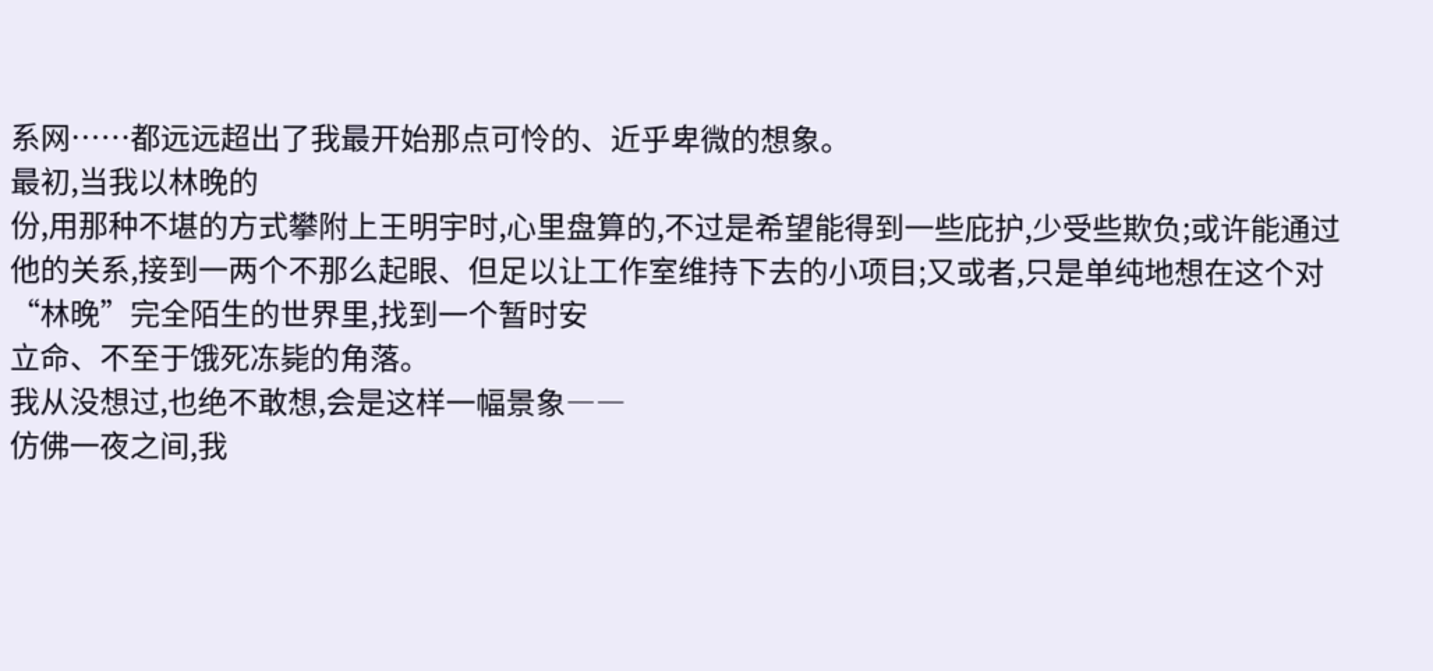系网……都远远超出了我最开始那点可怜的、近乎卑微的想象。
最初,当我以林晚的
份,用那种不堪的方式攀附上王明宇时,心里盘算的,不过是希望能得到一些庇护,少受些欺负;或许能通过他的关系,接到一两个不那么起眼、但足以让工作室维持下去的小项目;又或者,只是单纯地想在这个对“林晚”完全陌生的世界里,找到一个暂时安
立命、不至于饿死冻毙的角落。
我从没想过,也绝不敢想,会是这样一幅景象――
仿佛一夜之间,我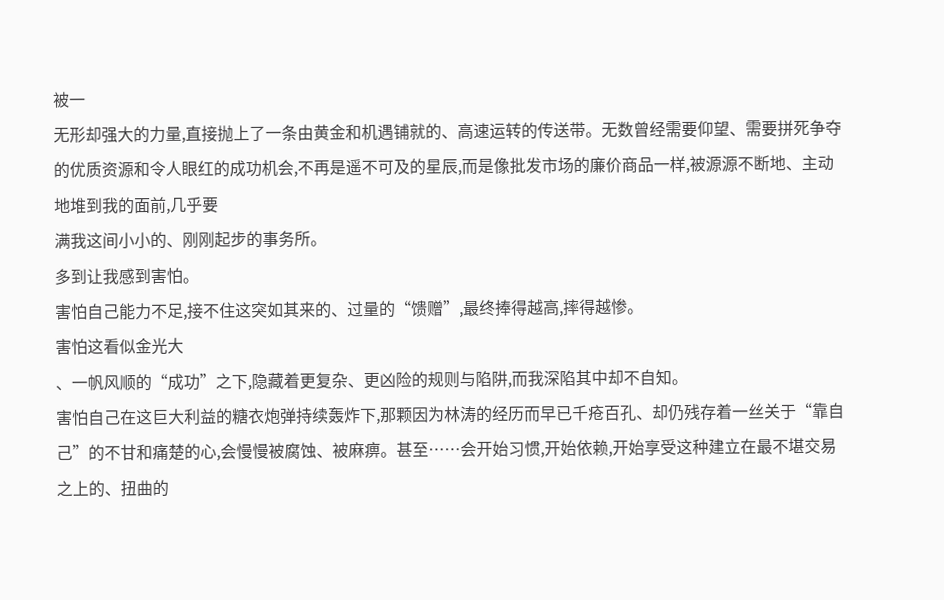被一
无形却强大的力量,直接抛上了一条由黄金和机遇铺就的、高速运转的传送带。无数曾经需要仰望、需要拼死争夺的优质资源和令人眼红的成功机会,不再是遥不可及的星辰,而是像批发市场的廉价商品一样,被源源不断地、主动地堆到我的面前,几乎要
满我这间小小的、刚刚起步的事务所。
多到让我感到害怕。
害怕自己能力不足,接不住这突如其来的、过量的“馈赠”,最终捧得越高,摔得越惨。
害怕这看似金光大
、一帆风顺的“成功”之下,隐藏着更复杂、更凶险的规则与陷阱,而我深陷其中却不自知。
害怕自己在这巨大利益的糖衣炮弹持续轰炸下,那颗因为林涛的经历而早已千疮百孔、却仍残存着一丝关于“靠自己”的不甘和痛楚的心,会慢慢被腐蚀、被麻痹。甚至……会开始习惯,开始依赖,开始享受这种建立在最不堪交易之上的、扭曲的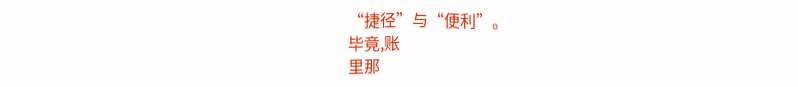“捷径”与“便利”。
毕竟,账
里那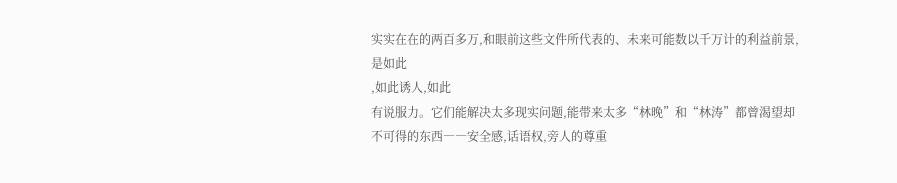实实在在的两百多万,和眼前这些文件所代表的、未来可能数以千万计的利益前景,是如此
,如此诱人,如此
有说服力。它们能解决太多现实问题,能带来太多“林晚”和“林涛”都曾渴望却不可得的东西――安全感,话语权,旁人的尊重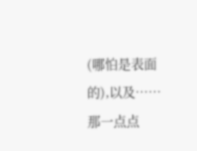(哪怕是表面的),以及……那一点点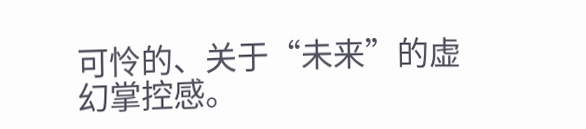可怜的、关于“未来”的虚幻掌控感。